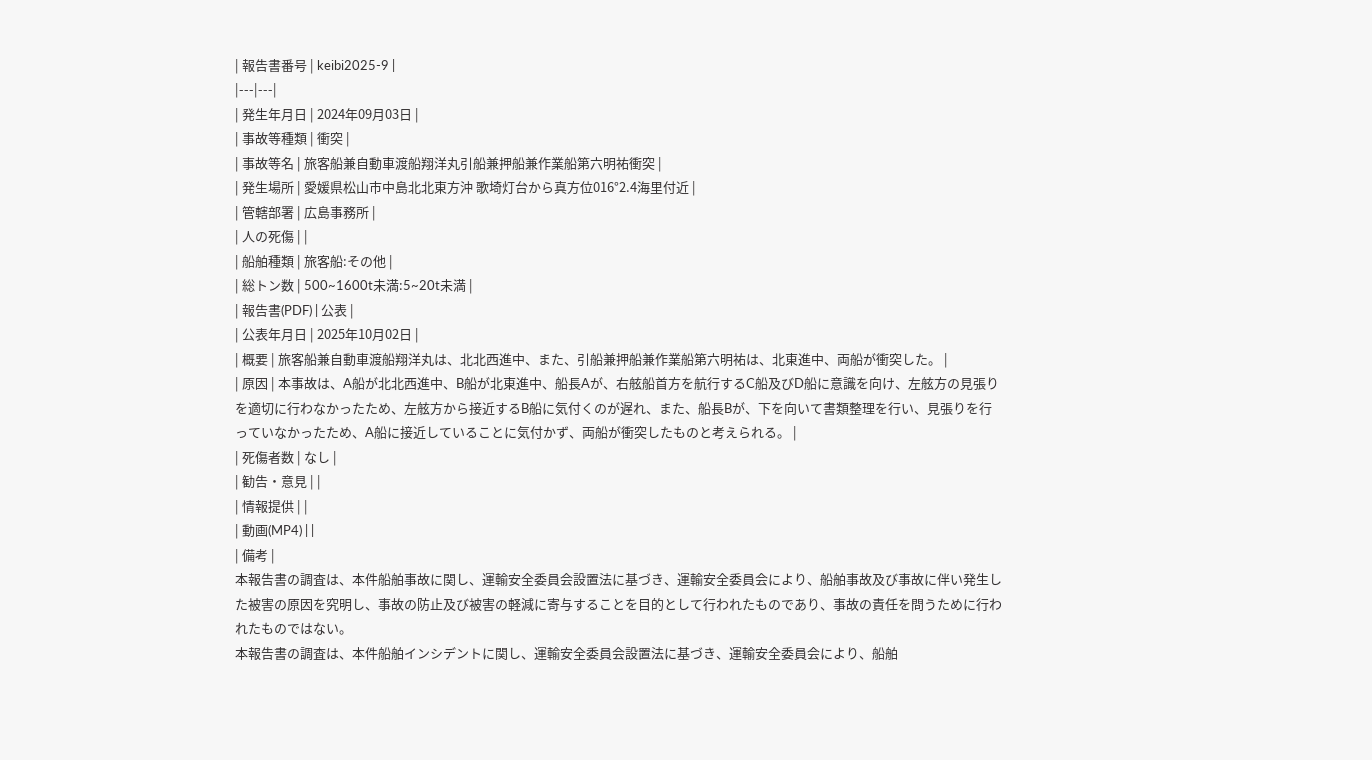| 報告書番号 | keibi2025-9 |
|---|---|
| 発生年月日 | 2024年09月03日 |
| 事故等種類 | 衝突 |
| 事故等名 | 旅客船兼自動車渡船翔洋丸引船兼押船兼作業船第六明祐衝突 |
| 発生場所 | 愛媛県松山市中島北北東方沖 歌埼灯台から真方位016°2.4海里付近 |
| 管轄部署 | 広島事務所 |
| 人の死傷 | |
| 船舶種類 | 旅客船:その他 |
| 総トン数 | 500~1600t未満:5~20t未満 |
| 報告書(PDF) | 公表 |
| 公表年月日 | 2025年10月02日 |
| 概要 | 旅客船兼自動車渡船翔洋丸は、北北西進中、また、引船兼押船兼作業船第六明祐は、北東進中、両船が衝突した。 |
| 原因 | 本事故は、A船が北北西進中、B船が北東進中、船長Aが、右舷船首方を航行するC船及びD船に意識を向け、左舷方の見張りを適切に行わなかったため、左舷方から接近するB船に気付くのが遅れ、また、船長Bが、下を向いて書類整理を行い、見張りを行っていなかったため、A船に接近していることに気付かず、両船が衝突したものと考えられる。 |
| 死傷者数 | なし |
| 勧告・意見 | |
| 情報提供 | |
| 動画(MP4) | |
| 備考 |
本報告書の調査は、本件船舶事故に関し、運輸安全委員会設置法に基づき、運輸安全委員会により、船舶事故及び事故に伴い発生した被害の原因を究明し、事故の防止及び被害の軽減に寄与することを目的として行われたものであり、事故の責任を問うために行われたものではない。
本報告書の調査は、本件船舶インシデントに関し、運輸安全委員会設置法に基づき、運輸安全委員会により、船舶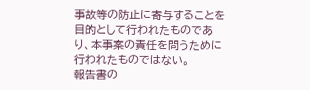事故等の防止に寄与することを目的として行われたものであり、本事案の責任を問うために行われたものではない。
報告書の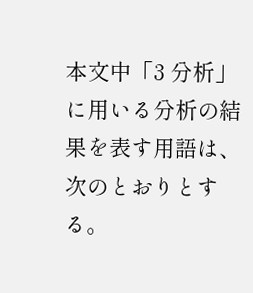本文中「3 分析」に用いる分析の結果を表す用語は、次のとおりとする。